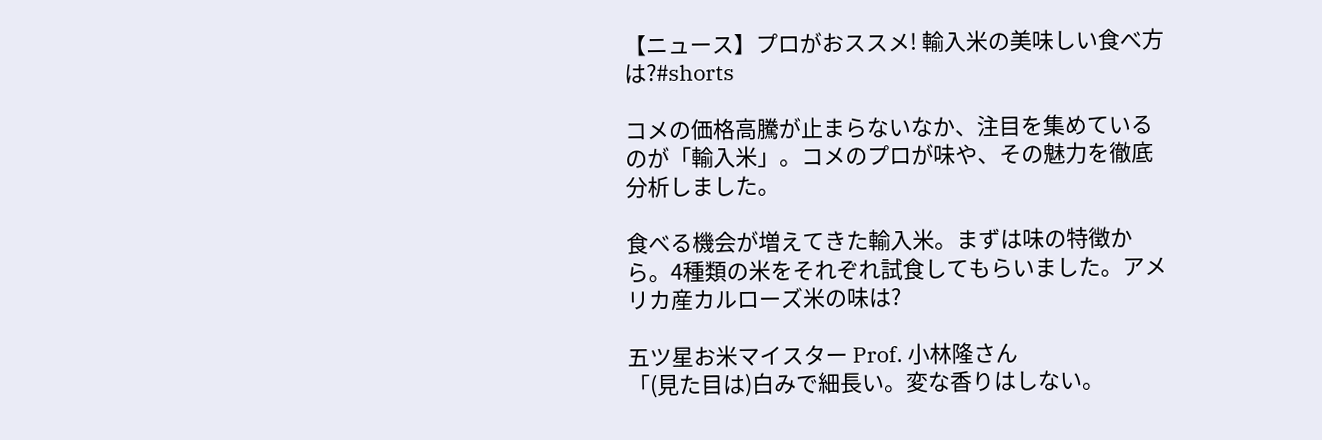【ニュース】プロがおススメ! 輸入米の美味しい食べ方は?#shorts

コメの価格高騰が止まらないなか、注目を集めているのが「輸入米」。コメのプロが味や、その魅力を徹底分析しました。

食べる機会が増えてきた輸入米。まずは味の特徴から。4種類の米をそれぞれ試食してもらいました。アメリカ産カルローズ米の味は?

五ツ星お米マイスター Prof. 小林隆さん
「(見た目は)白みで細長い。変な香りはしない。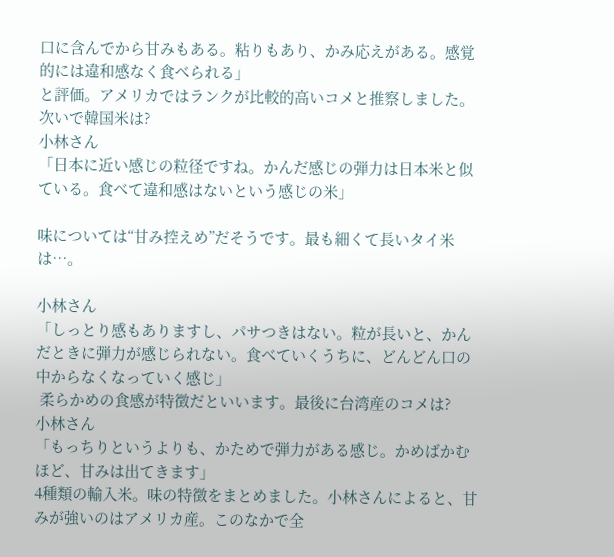口に含んでから甘みもある。粘りもあり、かみ応えがある。感覚的には違和感なく食べられる」
と評価。アメリカではランクが比較的高いコメと推察しました。次いで韓国米は?
小林さん
「日本に近い感じの粒径ですね。かんだ感じの弾力は日本米と似ている。食べて違和感はないという感じの米」

味については“甘み控えめ”だそうです。最も細くて長いタイ米は…。

小林さん
「しっとり感もありますし、パサつきはない。粒が長いと、かんだときに弾力が感じられない。食べていくうちに、どんどん口の中からなくなっていく感じ」
 柔らかめの食感が特徴だといいます。最後に台湾産のコメは?
小林さん
「もっちりというよりも、かためで弾力がある感じ。かめばかむほど、甘みは出てきます」
4種類の輸入米。味の特徴をまとめました。小林さんによると、甘みが強いのはアメリカ産。このなかで全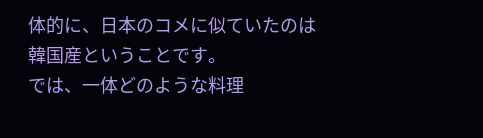体的に、日本のコメに似ていたのは韓国産ということです。
では、一体どのような料理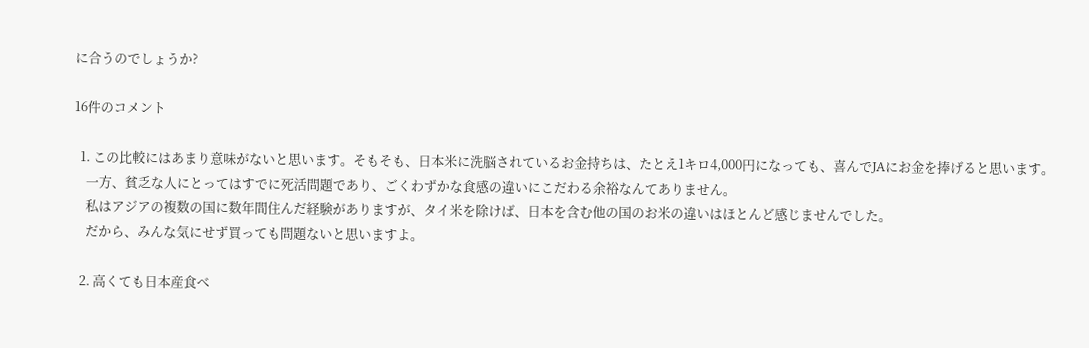に合うのでしょうか?

16件のコメント

  1. この比較にはあまり意味がないと思います。そもそも、日本米に洗脳されているお金持ちは、たとえ1キロ4,000円になっても、喜んでJAにお金を捧げると思います。
    一方、貧乏な人にとってはすでに死活問題であり、ごくわずかな食感の違いにこだわる余裕なんてありません。
    私はアジアの複数の国に数年間住んだ経験がありますが、タイ米を除けば、日本を含む他の国のお米の違いはほとんど感じませんでした。
    だから、みんな気にせず買っても問題ないと思いますよ。

  2. 高くても日本産食べ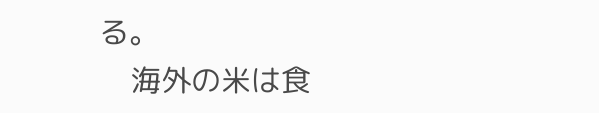る。
    海外の米は食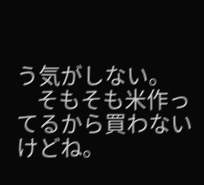う気がしない。
    そもそも米作ってるから買わないけどね。